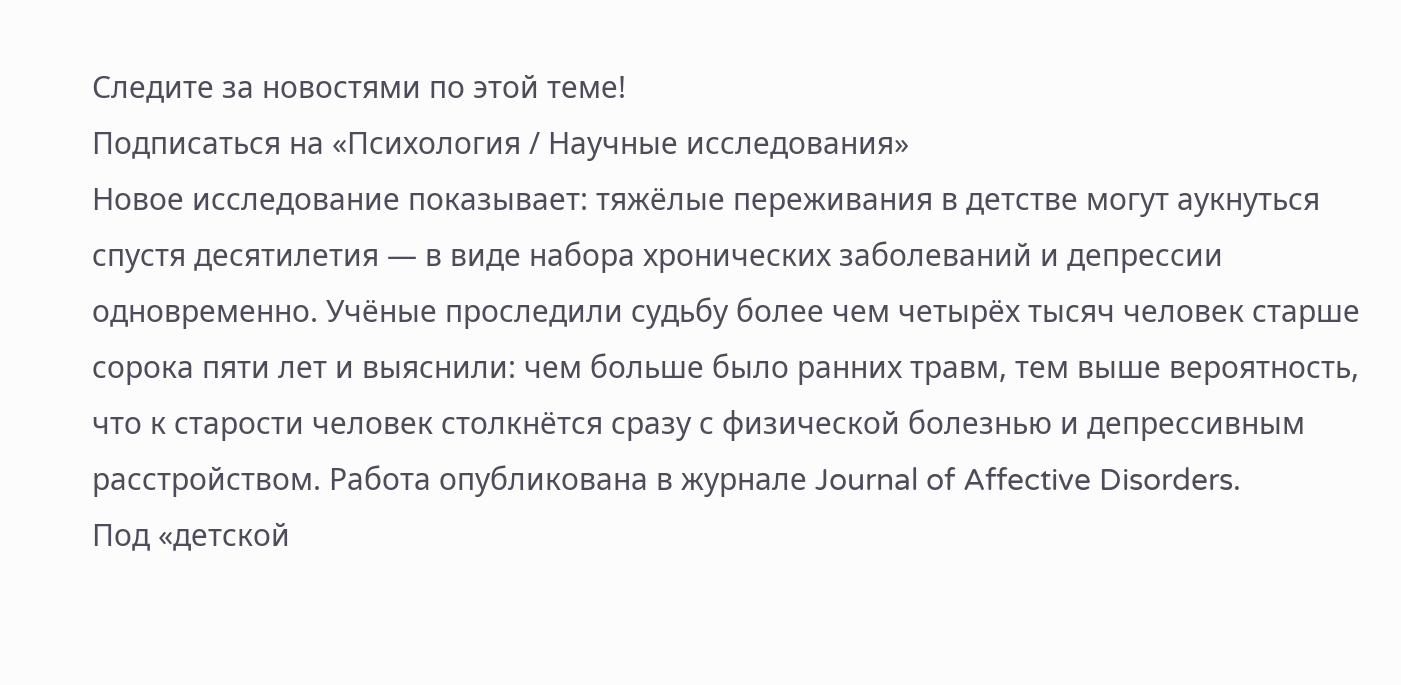Следите за новостями по этой теме!
Подписаться на «Психология / Научные исследования»
Новое исследование показывает: тяжёлые переживания в детстве могут аукнуться спустя десятилетия — в виде набора хронических заболеваний и депрессии одновременно. Учёные проследили судьбу более чем четырёх тысяч человек старше сорока пяти лет и выяснили: чем больше было ранних травм, тем выше вероятность, что к старости человек столкнётся сразу с физической болезнью и депрессивным расстройством. Работа опубликована в журнале Journal of Affective Disorders.
Под «детской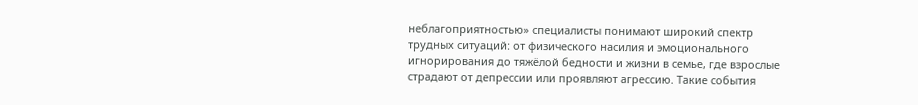неблагоприятностью» специалисты понимают широкий спектр трудных ситуаций: от физического насилия и эмоционального игнорирования до тяжёлой бедности и жизни в семье, где взрослые страдают от депрессии или проявляют агрессию. Такие события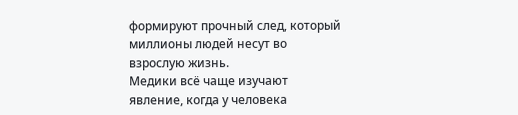формируют прочный след, который миллионы людей несут во взрослую жизнь.
Медики всё чаще изучают явление, когда у человека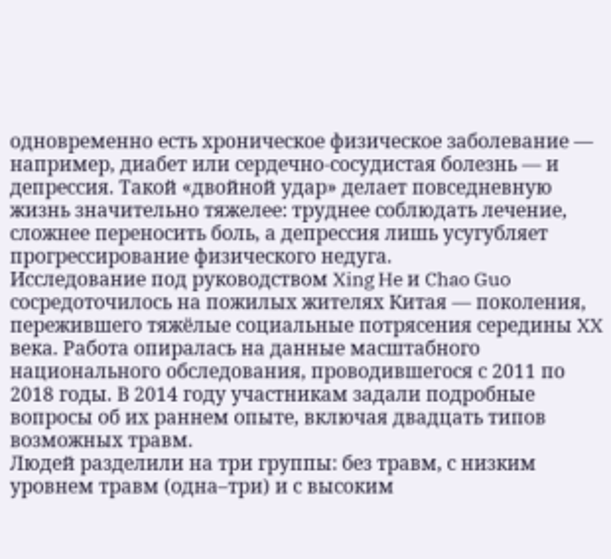одновременно есть хроническое физическое заболевание — например, диабет или сердечно-сосудистая болезнь — и депрессия. Такой «двойной удар» делает повседневную жизнь значительно тяжелее: труднее соблюдать лечение, сложнее переносить боль, а депрессия лишь усугубляет прогрессирование физического недуга.
Исследование под руководством Xing He и Chao Guo сосредоточилось на пожилых жителях Китая — поколения, пережившего тяжёлые социальные потрясения середины XX века. Работа опиралась на данные масштабного национального обследования, проводившегося с 2011 по 2018 годы. В 2014 году участникам задали подробные вопросы об их раннем опыте, включая двадцать типов возможных травм.
Людей разделили на три группы: без травм, с низким уровнем травм (одна–три) и с высоким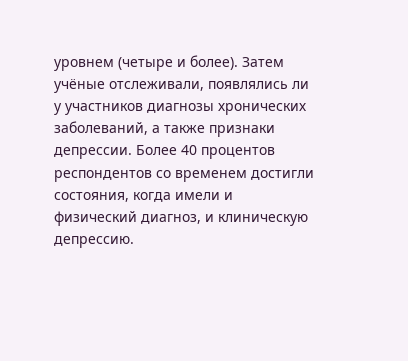уровнем (четыре и более). Затем учёные отслеживали, появлялись ли у участников диагнозы хронических заболеваний, а также признаки депрессии. Более 40 процентов респондентов со временем достигли состояния, когда имели и физический диагноз, и клиническую депрессию.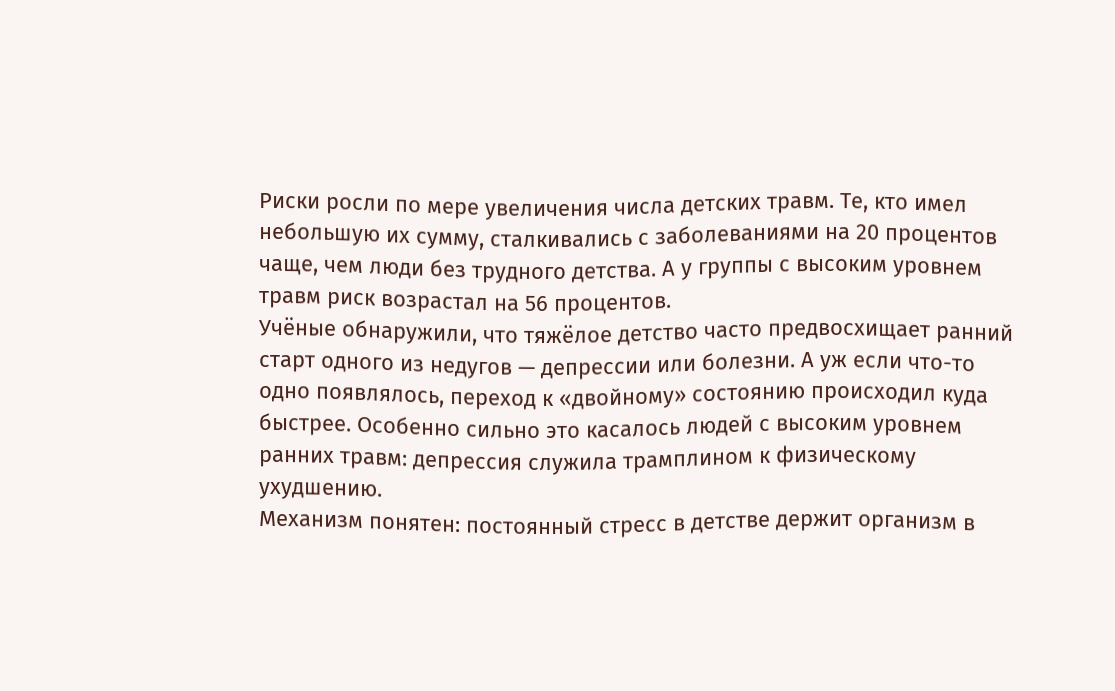Риски росли по мере увеличения числа детских травм. Те, кто имел небольшую их сумму, сталкивались с заболеваниями на 20 процентов чаще, чем люди без трудного детства. А у группы с высоким уровнем травм риск возрастал на 56 процентов.
Учёные обнаружили, что тяжёлое детство часто предвосхищает ранний старт одного из недугов — депрессии или болезни. А уж если что-то одно появлялось, переход к «двойному» состоянию происходил куда быстрее. Особенно сильно это касалось людей с высоким уровнем ранних травм: депрессия служила трамплином к физическому ухудшению.
Механизм понятен: постоянный стресс в детстве держит организм в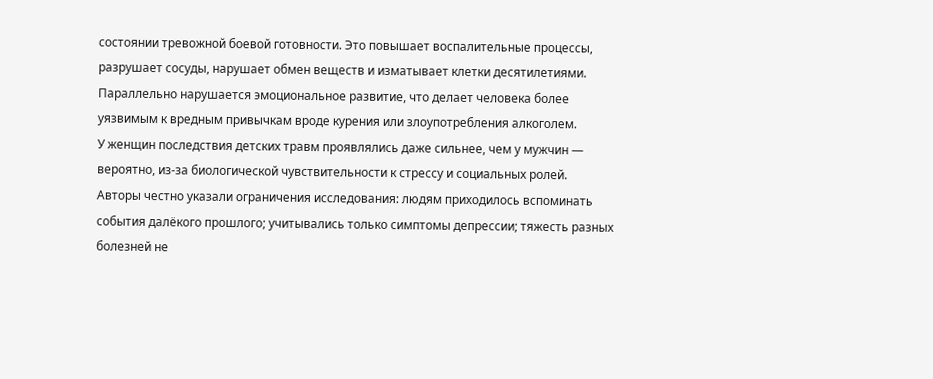состоянии тревожной боевой готовности. Это повышает воспалительные процессы, разрушает сосуды, нарушает обмен веществ и изматывает клетки десятилетиями. Параллельно нарушается эмоциональное развитие, что делает человека более уязвимым к вредным привычкам вроде курения или злоупотребления алкоголем.
У женщин последствия детских травм проявлялись даже сильнее, чем у мужчин — вероятно, из‑за биологической чувствительности к стрессу и социальных ролей.
Авторы честно указали ограничения исследования: людям приходилось вспоминать события далёкого прошлого; учитывались только симптомы депрессии; тяжесть разных болезней не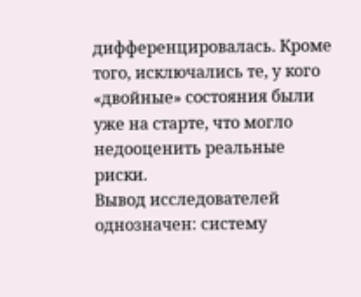дифференцировалась. Кроме того, исключались те, у кого «двойные» состояния были уже на старте, что могло недооценить реальные риски.
Вывод исследователей однозначен: систему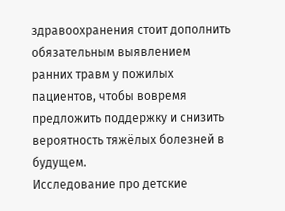здравоохранения стоит дополнить обязательным выявлением ранних травм у пожилых пациентов, чтобы вовремя предложить поддержку и снизить вероятность тяжёлых болезней в будущем.
Исследование про детские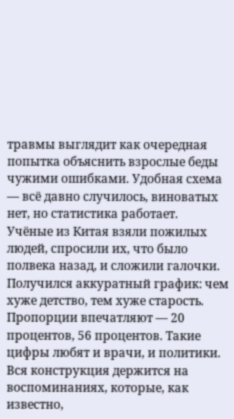травмы выглядит как очередная попытка объяснить взрослые беды чужими ошибками. Удобная схема — всё давно случилось, виноватых нет, но статистика работает.
Учёные из Китая взяли пожилых людей, спросили их, что было полвека назад, и сложили галочки. Получился аккуратный график: чем хуже детство, тем хуже старость. Пропорции впечатляют — 20 процентов, 56 процентов. Такие цифры любят и врачи, и политики.
Вся конструкция держится на воспоминаниях, которые, как известно,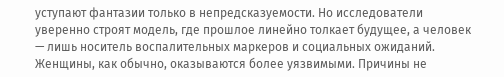уступают фантазии только в непредсказуемости. Но исследователи уверенно строят модель, где прошлое линейно толкает будущее, а человек — лишь носитель воспалительных маркеров и социальных ожиданий.
Женщины, как обычно, оказываются более уязвимыми. Причины не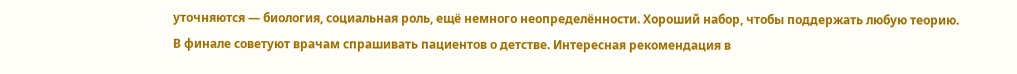уточняются — биология, социальная роль, ещё немного неопределённости. Хороший набор, чтобы поддержать любую теорию.
В финале советуют врачам спрашивать пациентов о детстве. Интересная рекомендация в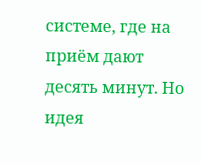системе, где на приём дают десять минут. Но идея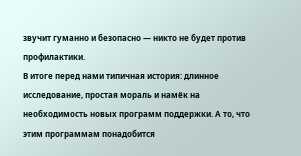звучит гуманно и безопасно — никто не будет против профилактики.
В итоге перед нами типичная история: длинное исследование, простая мораль и намёк на необходимость новых программ поддержки. А то, что этим программам понадобится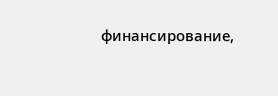финансирование,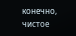конечно, чистое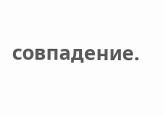совпадение.